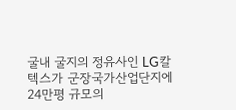굴내 굴지의 정유사인 LG칼텍스가 군장국가산업단지에 24만평 규모의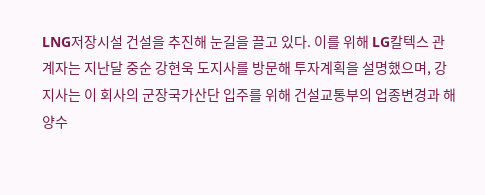LNG저장시설 건설을 추진해 눈길을 끌고 있다. 이를 위해 LG칼텍스 관계자는 지난달 중순 강현욱 도지사를 방문해 투자계획을 설명했으며, 강지사는 이 회사의 군장국가산단 입주를 위해 건설교통부의 업종변경과 해양수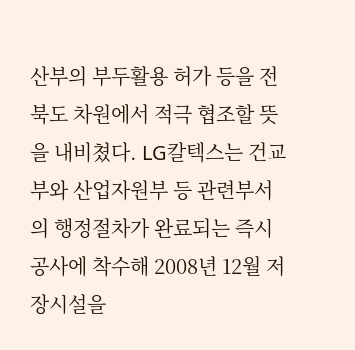산부의 부두활용 허가 등을 전북도 차원에서 적극 협조할 뜻을 내비쳤다. LG칼텍스는 건교부와 산업자원부 등 관련부서의 행정절차가 완료되는 즉시 공사에 착수해 2008년 12월 저장시설을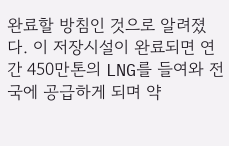완료할 방침인 것으로 알려졌다. 이 저장시설이 완료되면 연간 450만톤의 LNG를 들여와 전국에 공급하게 되며 약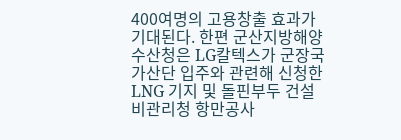400여명의 고용창출 효과가 기대된다. 한편 군산지방해양수산청은 LG칼텍스가 군장국가산단 입주와 관련해 신청한 LNG 기지 및 돌핀부두 건설 비관리청 항만공사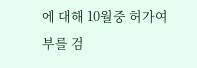에 대해 10월중 허가여부를 검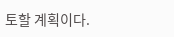토할 계획이다.